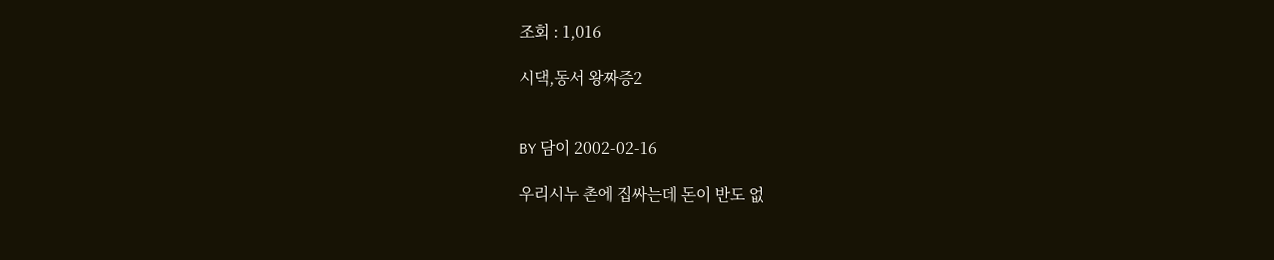조회 : 1,016

시댁,동서 왕짜증2


BY 담이 2002-02-16

우리시누 촌에 집싸는데 돈이 반도 없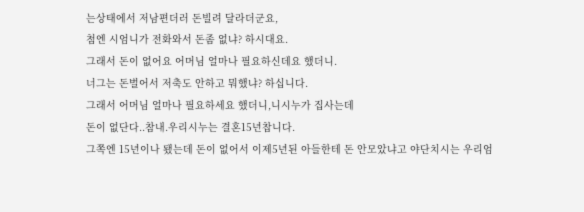는상태에서 저남편더러 돈빌려 달라더군요,
첨엔 시엄니가 전화와서 돈좀 없냐? 하시대요.
그래서 돈이 없어요 어머님 얼마나 필요하신데요 했더니.
너그는 돈벌어서 저축도 안하고 뭐했냐? 하십니다.
그래서 어머님 얼마나 필요하세요 했더니,니시누가 집사는데
돈이 없단다..참내.우리시누는 결혼15년찹니다.
그쪽엔 15년이나 됐는데 돈이 없어서 이제5년된 아들한테 돈 안모았냐고 야단치시는 우리엄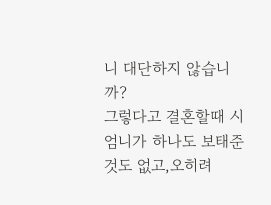니 대단하지 않습니까?
그렇다고 결혼할때 시엄니가 하나도 보태준것도 없고,오히려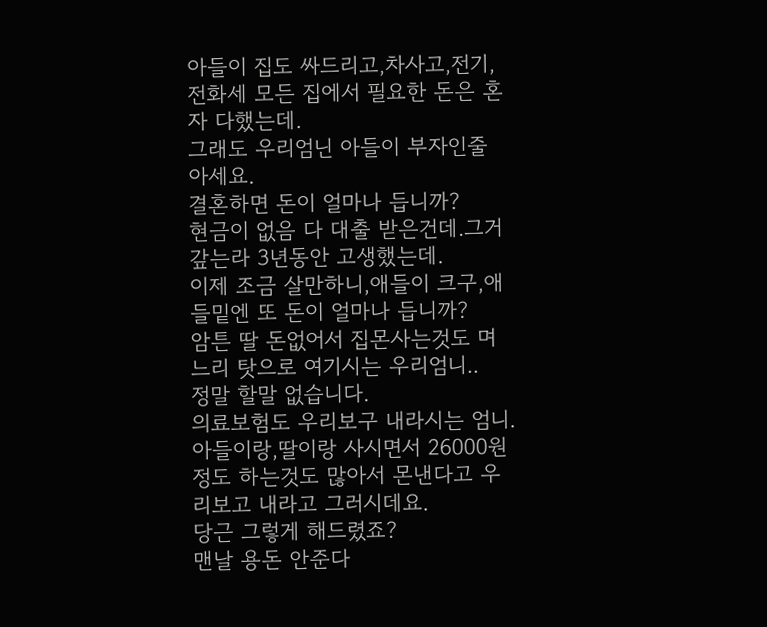아들이 집도 싸드리고,차사고,전기,전화세 모든 집에서 필요한 돈은 혼자 다했는데.
그래도 우리엄닌 아들이 부자인줄 아세요.
결혼하면 돈이 얼마나 듭니까?
현금이 없음 다 대출 받은건데.그거 갚는라 3년동안 고생했는데.
이제 조금 살만하니,애들이 크구,애들밑엔 또 돈이 얼마나 듭니까?
암튼 딸 돈없어서 집몬사는것도 며느리 탓으로 여기시는 우리엄니..
정말 할말 없습니다.
의료보험도 우리보구 내라시는 엄니.
아들이랑,딸이랑 사시면서 26000원 정도 하는것도 많아서 몬낸다고 우리보고 내라고 그러시데요.
당근 그렇게 해드렸죠?
맨날 용돈 안준다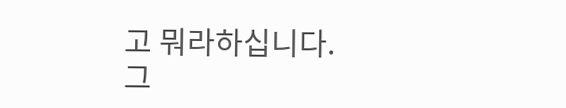고 뭐라하십니다.
그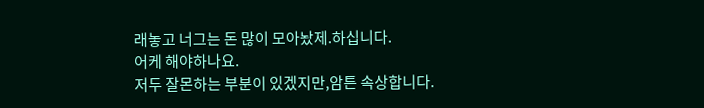래놓고 너그는 돈 많이 모아놨제.하십니다.
어케 해야하나요.
저두 잘몬하는 부분이 있겠지만,암튼 속상합니다.